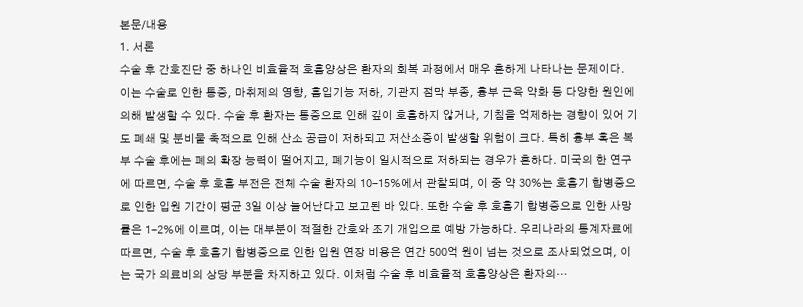본문/내용
1. 서론
수술 후 간호진단 중 하나인 비효율적 호흡양상은 환자의 회복 과정에서 매우 흔하게 나타나는 문제이다. 이는 수술로 인한 통증, 마취제의 영향, 흡입기능 저하, 기관지 점막 부종, 흉부 근육 약화 등 다양한 원인에 의해 발생할 수 있다. 수술 후 환자는 통증으로 인해 깊이 호흡하지 않거나, 기침을 억제하는 경향이 있어 기도 폐쇄 및 분비물 축적으로 인해 산소 공급이 저하되고 저산소증이 발생할 위험이 크다. 특히 흉부 혹은 복부 수술 후에는 폐의 확장 능력이 떨어지고, 폐기능이 일시적으로 저하되는 경우가 흔하다. 미국의 한 연구에 따르면, 수술 후 호흡 부전은 전체 수술 환자의 10-15%에서 관찰되며, 이 중 약 30%는 호흡기 합병증으로 인한 입원 기간이 평균 3일 이상 늘어난다고 보고된 바 있다. 또한 수술 후 호흡기 합병증으로 인한 사망률은 1-2%에 이르며, 이는 대부분이 적절한 간호와 조기 개입으로 예방 가능하다. 우리나라의 통계자료에 따르면, 수술 후 호흡기 합병증으로 인한 입원 연장 비용은 연간 500억 원이 넘는 것으로 조사되었으며, 이는 국가 의료비의 상당 부분을 차지하고 있다. 이처럼 수술 후 비효율적 호흡양상은 환자의…